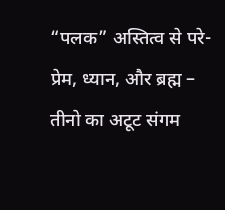“पलक” अस्तित्व से परे- प्रेम, ध्यान, और ब्रह्म – तीनो का अटूट संगम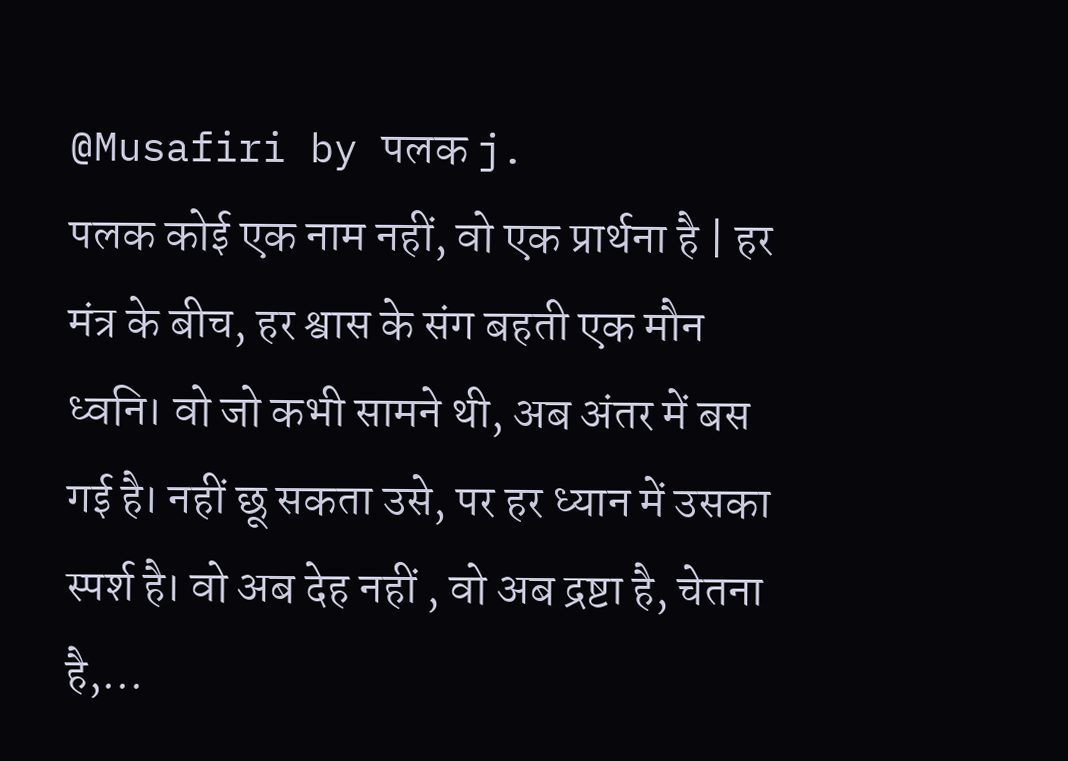@Musafiri by पलक j.
पलक कोई एक नाम नहीं, वो एक प्रार्थना है | हर मंत्र के बीच, हर श्वास के संग बहती एक मौन ध्वनि। वो जो कभी सामने थी, अब अंतर में बस गई है। नहीं छू सकता उसे, पर हर ध्यान में उसका स्पर्श है। वो अब देह नहीं , वो अब द्रष्टा है, चेतना है,...